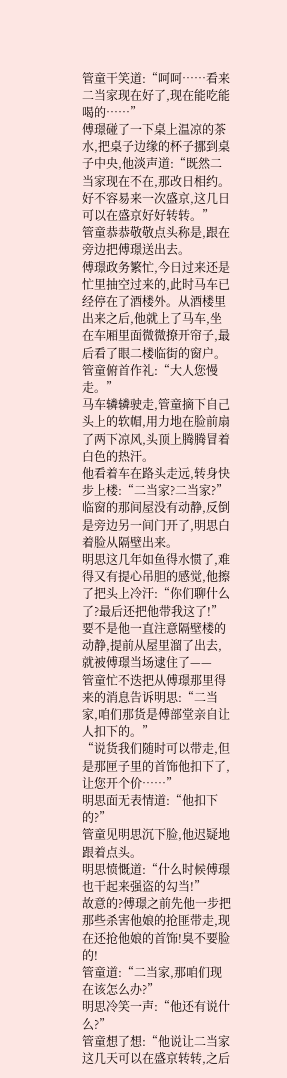管童干笑道:“呵呵……看来二当家现在好了,现在能吃能喝的……”
傅璟碰了一下桌上温凉的茶水,把桌子边缘的杯子挪到桌子中央,他淡声道:“既然二当家现在不在,那改日相约。好不容易来一次盛京,这几日可以在盛京好好转转。”
管童恭恭敬敬点头称是,跟在旁边把傅璟送出去。
傅璟政务繁忙,今日过来还是忙里抽空过来的,此时马车已经停在了酒楼外。从酒楼里出来之后,他就上了马车,坐在车厢里面微微撩开帘子,最后看了眼二楼临街的窗户。
管童俯首作礼:“大人您慢走。”
马车辚辚驶走,管童摘下自己头上的软帽,用力地在脸前扇了两下凉风,头顶上腾腾冒着白色的热汗。
他看着车在路头走远,转身快步上楼:“二当家?二当家?”
临窗的那间屋没有动静,反倒是旁边另一间门开了,明思白着脸从隔壁出来。
明思这几年如鱼得水惯了,难得又有提心吊胆的感觉,他擦了把头上冷汗:“你们聊什么了?最后还把他带我这了!”
要不是他一直注意隔壁楼的动静,提前从屋里溜了出去,就被傅璟当场逮住了——
管童忙不迭把从傅璟那里得来的消息告诉明思:“二当家,咱们那货是傅部堂亲自让人扣下的。”
“说货我们随时可以带走,但是那匣子里的首饰他扣下了,让您开个价……”
明思面无表情道:“他扣下的?”
管童见明思沉下脸,他迟疑地跟着点头。
明思愤慨道:“什么时候傅璟也干起来强盗的勾当!”
故意的?傅璟之前先他一步把那些杀害他娘的抢匪带走,现在还抢他娘的首饰!臭不要脸的!
管童道:“二当家,那咱们现在该怎么办?”
明思冷笑一声:“他还有说什么?”
管童想了想:“他说让二当家这几天可以在盛京转转,之后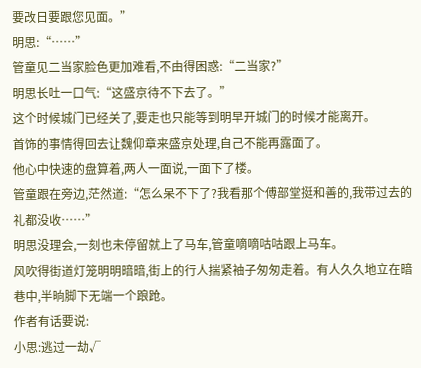要改日要跟您见面。”
明思:“……”
管童见二当家脸色更加难看,不由得困惑:“二当家?”
明思长吐一口气:“这盛京待不下去了。”
这个时候城门已经关了,要走也只能等到明早开城门的时候才能离开。
首饰的事情得回去让魏仰章来盛京处理,自己不能再露面了。
他心中快速的盘算着,两人一面说,一面下了楼。
管童跟在旁边,茫然道:“怎么呆不下了?我看那个傅部堂挺和善的,我带过去的礼都没收……”
明思没理会,一刻也未停留就上了马车,管童嘀嘀咕咕跟上马车。
风吹得街道灯笼明明暗暗,街上的行人揣紧袖子匆匆走着。有人久久地立在暗巷中,半晌脚下无端一个踉跄。
作者有话要说:
小思:逃过一劫√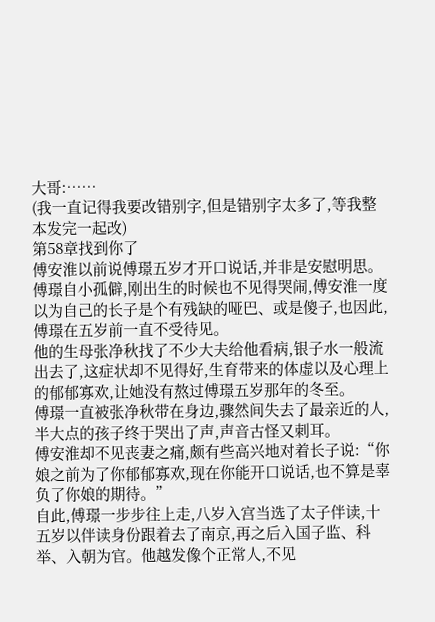大哥:……
(我一直记得我要改错别字,但是错别字太多了,等我整本发完一起改)
第58章找到你了
傅安淮以前说傅璟五岁才开口说话,并非是安慰明思。
傅璟自小孤僻,刚出生的时候也不见得哭闹,傅安淮一度以为自己的长子是个有残缺的哑巴、或是傻子,也因此,傅璟在五岁前一直不受待见。
他的生母张净秋找了不少大夫给他看病,银子水一般流出去了,这症状却不见得好,生育带来的体虚以及心理上的郁郁寡欢,让她没有熬过傅璟五岁那年的冬至。
傅璟一直被张净秋带在身边,骤然间失去了最亲近的人,半大点的孩子终于哭出了声,声音古怪又刺耳。
傅安淮却不见丧妻之痛,颇有些高兴地对着长子说:“你娘之前为了你郁郁寡欢,现在你能开口说话,也不算是辜负了你娘的期待。”
自此,傅璟一步步往上走,八岁入宫当选了太子伴读,十五岁以伴读身份跟着去了南京,再之后入国子监、科举、入朝为官。他越发像个正常人,不见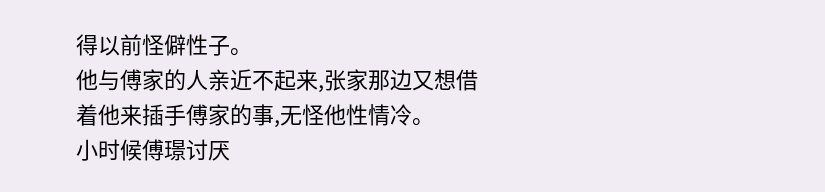得以前怪僻性子。
他与傅家的人亲近不起来,张家那边又想借着他来插手傅家的事,无怪他性情冷。
小时候傅璟讨厌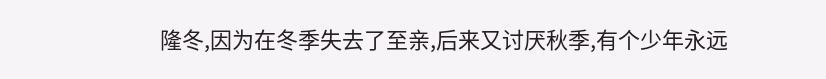隆冬,因为在冬季失去了至亲,后来又讨厌秋季,有个少年永远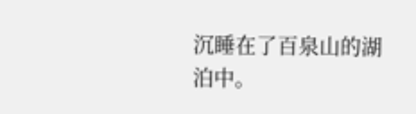沉睡在了百泉山的湖泊中。